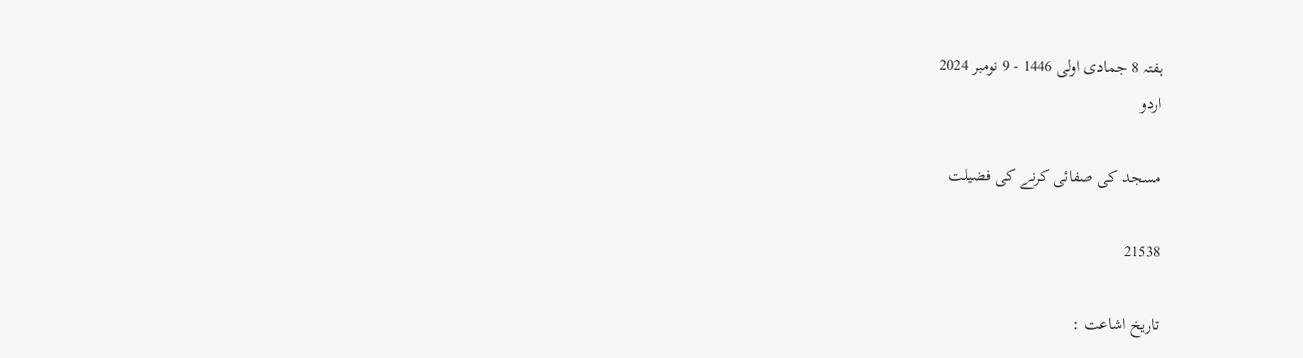ہفتہ 8 جمادی اولی 1446 - 9 نومبر 2024
اردو

مسجد كى صفائى كرنے كى فضيلت

21538

تاریخ اشاعت :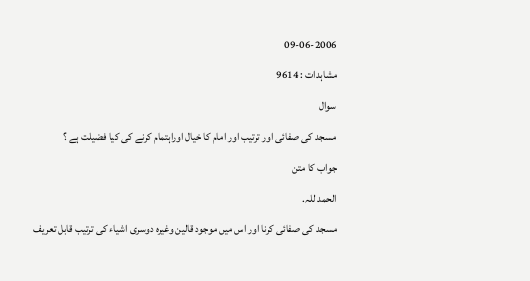09-06-2006

مشاہدات : 9614

سوال

مسجد كى صفائى اور ترتيب اور امام كا خيال اوراہتمام كرنے كى كيا فضيلت ہے ؟

جواب کا متن

الحمد للہ.

مسجد كى صفائى كرنا اور اس ميں موجود قالين وغيرہ دوسرى اشياء كى ترتيب قابل تعريف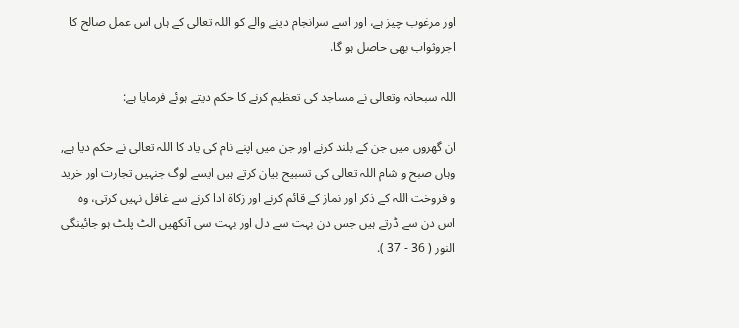اور مرغوب چيز ہے، اور اسے سرانجام دينے والے كو اللہ تعالى كے ہاں اس عمل صالح كا اجروثواب بھى حاصل ہو گا.

اللہ سبحانہ وتعالى نے مساجد كى تعظيم كرنے كا حكم ديتے ہوئے فرمايا ہے:

ان گھروں ميں جن كے بلند كرنے اور جن ميں اپنے نام كى ياد كا اللہ تعالى نے حكم ديا ہے, وہاں صبح و شام اللہ تعالى كى تسبيح بيان كرتے ہيں ايسے لوگ جنہيں تجارت اور خريد و فروخت اللہ كے ذكر اور نماز كے قائم كرنے اور زكاۃ ادا كرنے سے غافل نہيں كرتى، وہ اس دن سے ڈرتے ہيں جس دن بہت سے دل اور بہت سى آنكھيں الٹ پلٹ ہو جائينگى النور ( 36 - 37 ).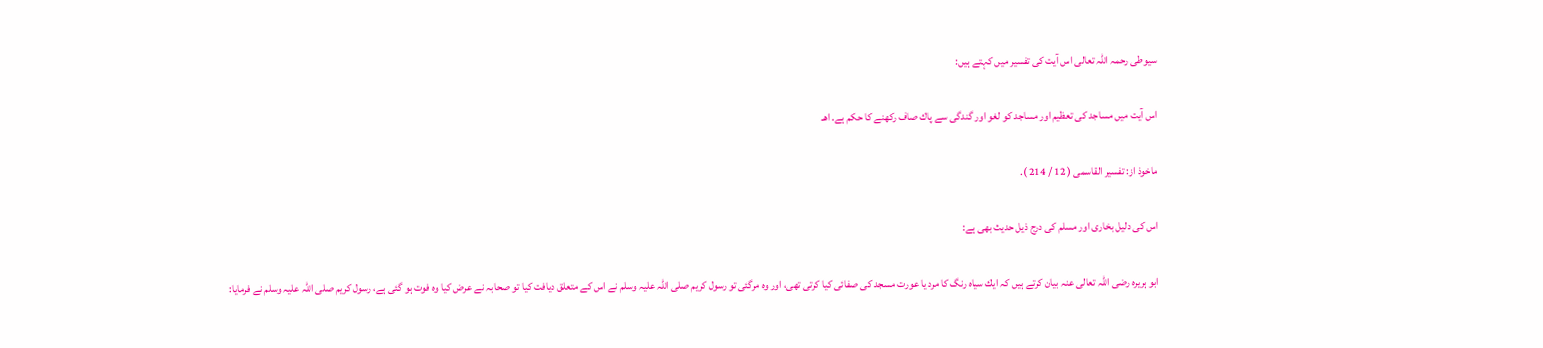سيوطى رحمہ اللہ تعالى اس آيت كى تفسير ميں كہتے ہيں:

اس آيت ميں مساجد كى تعظيم اور مساجد كو لغو اور گندگى سے پاك صاف ركھنے كا حكم ہے. اھـ

ماخوذ از: تفسير القاسمى ( 12 / 214 ).

اس كى دليل بخارى اور مسلم كى درج ذيل حديث بھى ہے:

ابو ہريرہ رضى اللہ تعالى عنہ بيان كرتے ہيں كہ ايك سياہ رنگ كا مرد يا عورت مسجد كى صفائى كيا كرتى تھى، اور وہ مرگئى تو رسول كريم صلى اللہ عليہ وسلم نے اس كے متعلق ديافت كيا تو صحابہ نے عرض كيا وہ فوت ہو گئى ہے، رسول كريم صلى اللہ عليہ وسلم نے فرمايا: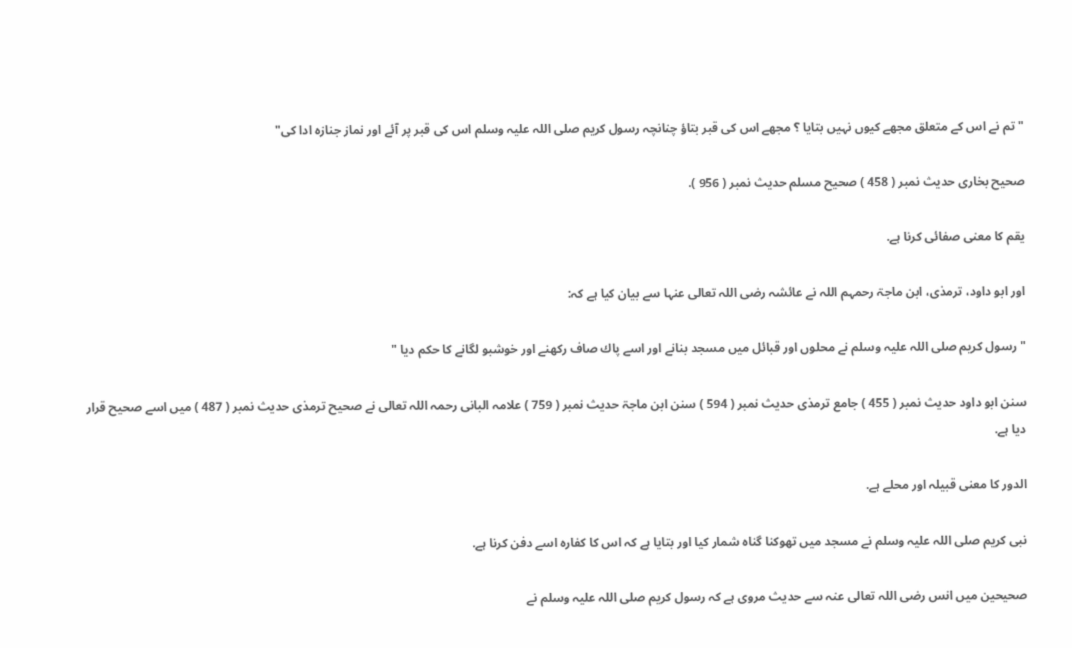" تم نے اس كے متعلق مجھے كيوں نہيں بتايا ؟ مجھے اس كى قبر بتاؤ چنانچہ رسول كريم صلى اللہ عليہ وسلم اس كى قبر پر آئے اور نماز جنازہ ادا كى"

صحيح بخارى حديث نمبر ( 458 ) صحيح مسلم حديث نمبر ( 956 ).

يقم كا معنى صفائى كرنا ہے.

اور ابو داود، ترمذى، ابن ماجۃ رحمہم اللہ نے عائشہ رضى اللہ تعالى عنہا سے بيان كيا ہے كہ:

" رسول كريم صلى اللہ عليہ وسلم نے محلوں اور قبائل ميں مسجد بنانے اور اسے پاك صاف ركھنے اور خوشبو لگانے كا حكم ديا "

سنن ابو داود حديث نمبر ( 455 ) جامع ترمذى حديث نمبر ( 594 ) سنن ابن ماجۃ حديث نمبر ( 759 ) علامہ البانى رحمہ اللہ تعالى نے صحيح ترمذى حديث نمبر ( 487 ) ميں اسے صحيح قرار ديا ہے.

الدور كا معنى قبيلہ اور محلے ہے.

نبى كريم صلى اللہ عليہ وسلم نے مسجد ميں تھوكنا گناہ شمار كيا اور بتايا ہے كہ اس كا كفارہ اسے دفن كرنا ہے.

صحيحين ميں انس رضى اللہ تعالى عنہ سے حديث مروى ہے كہ رسول كريم صلى اللہ عليہ وسلم نے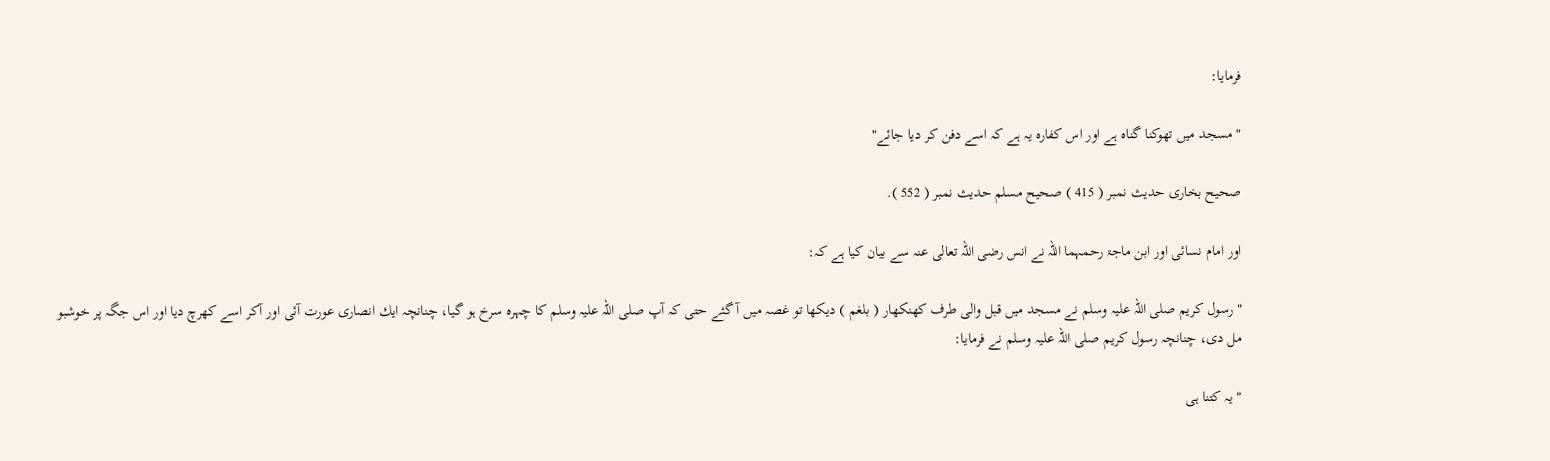فرمايا:

" مسجد ميں تھوكنا گناہ ہے اور اس كفارہ يہ ہے كہ اسے دفن كر ديا جائے"

صحيح بخارى حديث نمبر ( 415 ) صحيح مسلم حديث نمبر ( 552 ).

اور امام نسائى اور ابن ماجۃ رحمہما اللہ نے انس رضى اللہ تعالى عنہ سے بيان كيا ہے كہ:

" رسول كريم صلى اللہ عليہ وسلم نے مسجد ميں قبل والى طرف كھنكھار ( بلغم ) ديكھا تو غصہ ميں آ گئے حتى كہ آپ صلى اللہ عليہ وسلم كا چہرہ سرخ ہو گيا، چنانچہ ايك انصارى عورت آئى اور آكر اسے كھرچ ديا اور اس جگہ پر خوشبو مل دى، چنانچہ رسول كريم صلى اللہ عليہ وسلم نے فرمايا:

" يہ كتنا ہى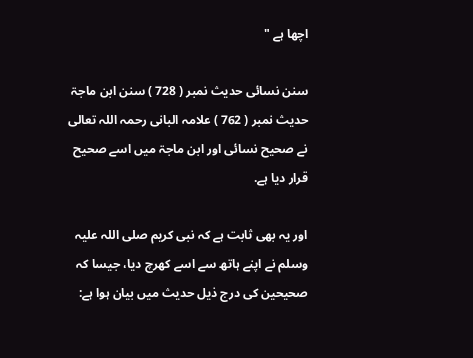اچھا ہے "

سنن نسائى حديث نمبر ( 728 ) سنن ابن ماجۃ حديث نمبر ( 762 ) علامہ البانى رحمہ اللہ تعالى نے صحيح نسائى اور ابن ماجۃ ميں اسے صحيح قرار ديا ہے.

اور يہ بھى ثابت ہے كہ نبى كريم صلى اللہ عليہ وسلم نے اپنے ہاتھ سے اسے كھرچ ديا، جيسا كہ صحيحين كى درج ذيل حديث ميں بيان ہوا ہے: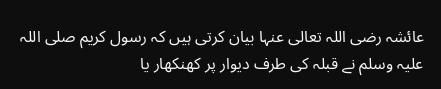عائشہ رضى اللہ تعالى عنہا بيان كرتى ہيں كہ رسول كريم صلى اللہ عليہ وسلم نے قبلہ كى طرف ديوار پر كھنكھار يا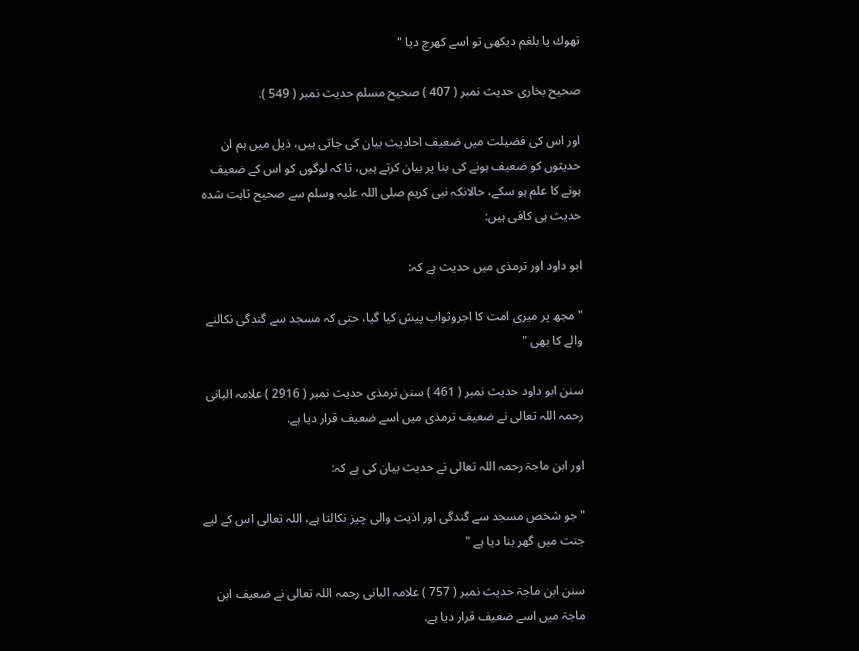تھوك يا بلغم ديكھى تو اسے كھرچ ديا "

صحيح بخارى حديث نمبر ( 407 ) صحيح مسلم حديث نمبر ( 549 ).

اور اس كى فضيلت ميں ضعيف احاديث بيان كى جاتى ہيں، ذيل ميں ہم ان حديثوں كو ضعيف ہونے كى بنا پر بيان كرتے ہيں، تا كہ لوگوں كو اس كے ضعيف ہونے كا علم ہو سكے، حالانكہ نبى كريم صلى اللہ عليہ وسلم سے صحيح ثابت شدہ حديث ہى كافى ہيں:

ابو داود اور ترمذى ميں حديث ہے كہ:

" مجھ پر ميرى امت كا اجروثواب پيش كيا گيا، حتى كہ مسجد سے گندگى نكالنے والے كا بھى "

سنن ابو داود حديث نمبر ( 461 ) سنن ترمذى حديث نمبر ( 2916 ) علامہ البانى رحمہ اللہ تعالى نے ضعيف ترمذى ميں اسے ضعيف قرار ديا ہے.

اور ابن ماجۃ رحمہ اللہ تعالى نے حديث بيان كى ہے كہ:

" جو شخص مسجد سے گندگى اور اذيت والى چيز نكالتا ہے، اللہ تعالى اس كے ليے جنت ميں گھر بنا ديا ہے "

سنن ابن ماجۃ حديث نمبر ( 757 ) علامہ البانى رحمہ اللہ تعالى نے ضعيف ابن ماجۃ ميں اسے ضعيف قرار ديا ہے.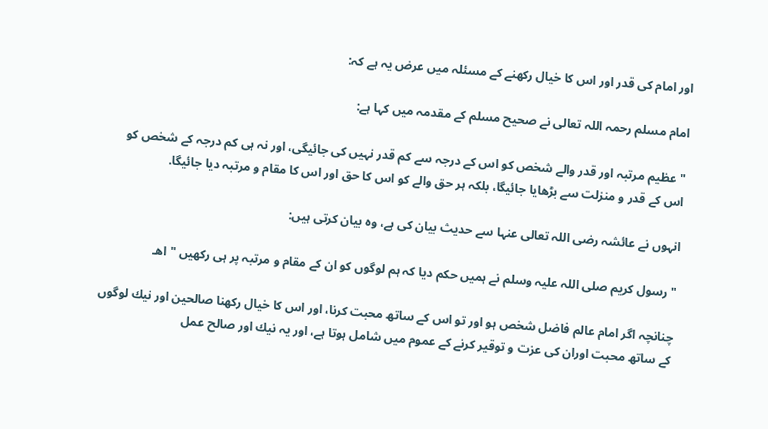اور امام كى قدر اور اس كا خيال ركھنے كے مسئلہ ميں عرض يہ ہے كہ:

امام مسلم رحمہ اللہ تعالى نے صحيح مسلم كے مقدمہ ميں كہا ہے:

" عظيم مرتبہ اور قدر والے شخص كو اس كے درجہ سے كم قدر نہيں كى جائيگى، اور نہ ہى كم درجہ كے شخص كو اس كے قدر و منزلت سے بڑھايا جائيگا، بلكہ ہر حق والے كو اس كا حق اور اس كا مقام و مرتبہ ديا جائيگا.

انہوں نے عائشہ رضى اللہ تعالى عنہا سے حديث بيان كى ہے، وہ بيان كرتى ہيں:

" رسول كريم صلى اللہ عليہ وسلم نے ہميں حكم ديا كہ ہم لوگوں كو ان كے مقام و مرتبہ پر ہى ركھيں " اھـ

چنانچہ اگر امام عالم فاضل شخص ہو اور تو اس كے ساتھ محبت كرنا، اور اس كا خيال ركھنا صالحين اور نيك لوگوں كے ساتھ محبت اوران كى عزت و توقير كرنے كے عموم ميں شامل ہوتا ہے، اور يہ نيك اور صالح عمل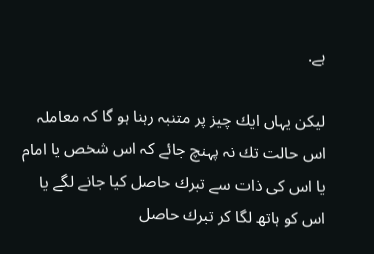ہے.

ليكن يہاں ايك چيز پر متنبہ رہنا ہو گا كہ معاملہ اس حالت تك نہ پہنچ جائے كہ اس شخص يا امام يا اس كى ذات سے تبرك حاصل كيا جانے لگے يا اس كو ہاتھ لگا كر تبرك حاصل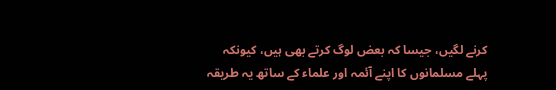كرنے لگيں، جيسا كہ بعض لوگ كرتے بھى ہيں، كيونكہ پہلے مسلمانوں كا اپنے آئمہ اور علماء كے ساتھ يہ طريقہ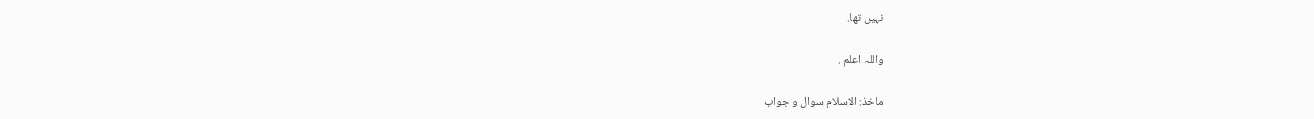نہيں تھا.

واللہ اعلم .

ماخذ: الاسلام سوال و جواب